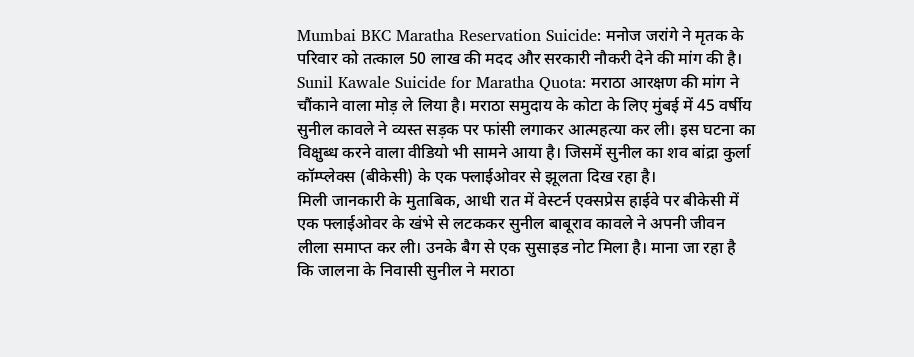Mumbai BKC Maratha Reservation Suicide: मनोज जरांगे ने मृतक के परिवार को तत्काल 50 लाख की मदद और सरकारी नौकरी देने की मांग की है।
Sunil Kawale Suicide for Maratha Quota: मराठा आरक्षण की मांग ने चौंकाने वाला मोड़ ले लिया है। मराठा समुदाय के कोटा के लिए मुंबई में 45 वर्षीय सुनील कावले ने व्यस्त सड़क पर फांसी लगाकर आत्महत्या कर ली। इस घटना का विक्षुब्ध करने वाला वीडियो भी सामने आया है। जिसमें सुनील का शव बांद्रा कुर्ला कॉम्प्लेक्स (बीकेसी) के एक फ्लाईओवर से झूलता दिख रहा है।
मिली जानकारी के मुताबिक, आधी रात में वेस्टर्न एक्सप्रेस हाईवे पर बीकेसी में एक फ्लाईओवर के खंभे से लटककर सुनील बाबूराव कावले ने अपनी जीवन लीला समाप्त कर ली। उनके बैग से एक सुसाइड नोट मिला है। माना जा रहा है कि जालना के निवासी सुनील ने मराठा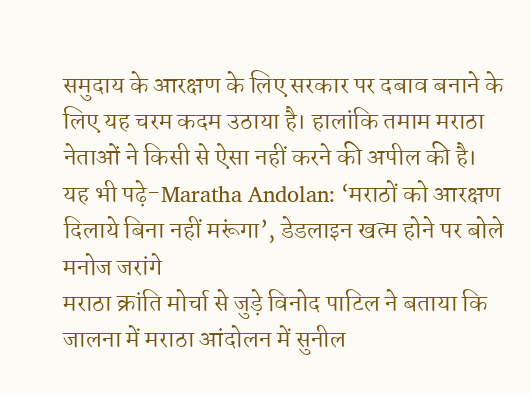समुदाय के आरक्षण के लिए सरकार पर दबाव बनाने के लिए यह चरम कदम उठाया है। हालांकि तमाम मराठा नेताओं ने किसी से ऐसा नहीं करने की अपील की है। यह भी पढ़े-Maratha Andolan: ‘मराठों को आरक्षण दिलाये बिना नहीं मरूंगा’, डेडलाइन खत्म होने पर बोले मनोज जरांगे
मराठा क्रांति मोर्चा से जुड़े विनोद पाटिल ने बताया कि जालना में मराठा आंदोलन में सुनील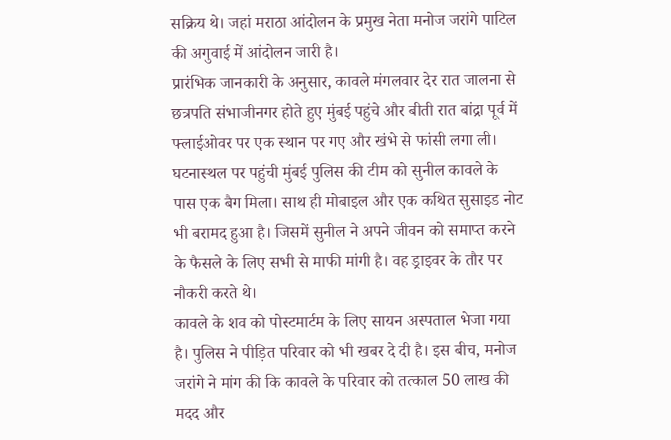सक्रिय थे। जहां मराठा आंदोलन के प्रमुख नेता मनोज जरांगे पाटिल की अगुवाई में आंदोलन जारी है।
प्रारंभिक जानकारी के अनुसार, कावले मंगलवार देर रात जालना से छत्रपति संभाजीनगर होते हुए मुंबई पहुंचे और बीती रात बांद्रा पूर्व में फ्लाईओवर पर एक स्थान पर गए और खंभे से फांसी लगा ली। घटनास्थल पर पहुंची मुंबई पुलिस की टीम को सुनील कावले के पास एक बैग मिला। साथ ही मोबाइल और एक कथित सुसाइड नोट भी बरामद हुआ है। जिसमें सुनील ने अपने जीवन को समाप्त करने के फैसले के लिए सभी से माफी मांगी है। वह ड्राइवर के तौर पर नौकरी करते थे।
कावले के शव को पोस्टमार्टम के लिए सायन अस्पताल भेजा गया है। पुलिस ने पीड़ित परिवार को भी खबर दे दी है। इस बीच, मनोज जरांगे ने मांग की कि कावले के परिवार को तत्काल 50 लाख की मदद और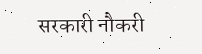सरकारी नौकरी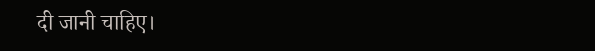दी जानी चाहिए।